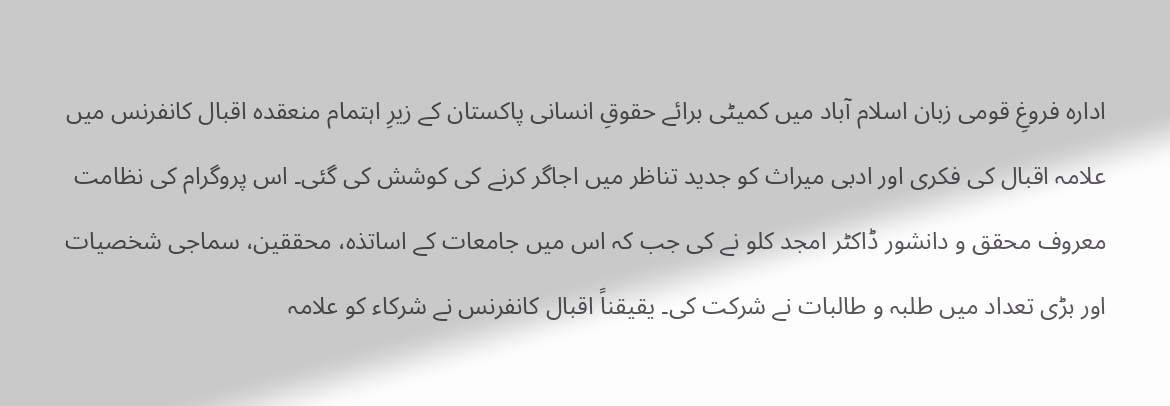ادارہ فروغِ قومی زبان اسلام آباد میں کمیٹی برائے حقوقِ انسانی پاکستان کے زیرِ اہتمام منعقدہ اقبال کانفرنس میں علامہ اقبال کی فکری اور ادبی میراث کو جدید تناظر میں اجاگر کرنے کی کوشش کی گئی۔ اس پروگرام کی نظامت معروف محقق و دانشور ڈاکٹر امجد کلو نے کی جب کہ اس میں جامعات کے اساتذہ، محققین، سماجی شخصیات اور بڑی تعداد میں طلبہ و طالبات نے شرکت کی۔ یقیقناً اقبال کانفرنس نے شرکاء کو علامہ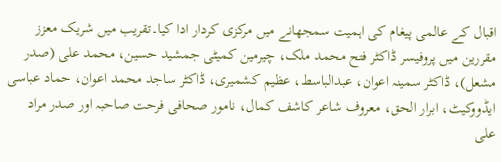اقبال کے عالمی پیغام کی اہمیت سمجھانے میں مرکزی کردار ادا کیا۔تقریب میں شریک معزز مقررین میں پروفیسر ڈاکٹر فتح محمد ملک، چیرمین کمیٹی جمشید حسین، محمد علی (صدر مشعل)، ڈاکٹر سمینہ اعوان، عبدالباسط، عظیم کشمیری، ڈاکٹر ساجد محمد اعوان، حماد عباسی ایڈووکیٹ، ابرار الحق، معروف شاعر کاشف کمال، نامور صحافی فرحت صاحبہ اور صدر مراد علی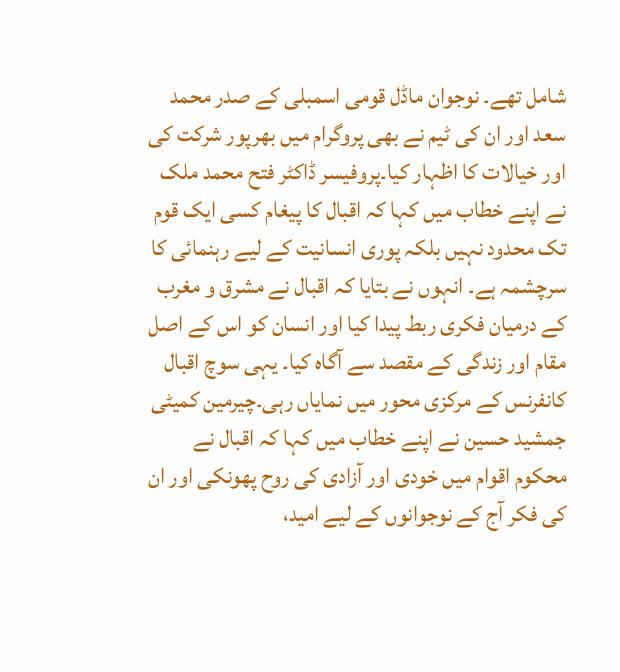شامل تھے۔ نوجوان ماڈل قومی اسمبلی کے صدر محمد سعد اور ان کی ٹیم نے بھی پروگرام میں بھرپور شرکت کی اور خیالات کا اظہار کیا۔پروفیسر ڈاکٹر فتح محمد ملک نے اپنے خطاب میں کہا کہ اقبال کا پیغام کسی ایک قوم تک محدود نہیں بلکہ پوری انسانیت کے لیے رہنمائی کا سرچشمہ ہے۔ انہوں نے بتایا کہ اقبال نے مشرق و مغرب کے درمیان فکری ربط پیدا کیا اور انسان کو اس کے اصل مقام اور زندگی کے مقصد سے آگاہ کیا۔ یہی سوچ اقبال کانفرنس کے مرکزی محور میں نمایاں رہی۔چیرمین کمیٹی جمشید حسین نے اپنے خطاب میں کہا کہ اقبال نے محکوم اقوام میں خودی اور آزادی کی روح پھونکی اور ان کی فکر آج کے نوجوانوں کے لیے امید،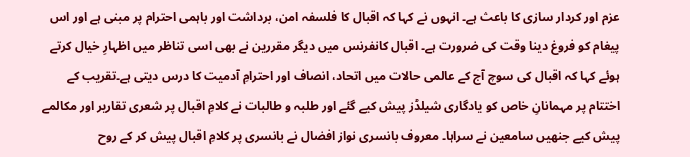عزم اور کردار سازی کا باعث ہے۔ انہوں نے کہا کہ اقبال کا فلسفہ امن، برداشت اور باہمی احترام پر مبنی ہے اور اس پیغام کو فروغ دینا وقت کی ضرورت ہے۔ اقبال کانفرنس میں دیگر مقررین نے بھی اسی تناظر میں اظہارِ خیال کرتے ہوئے کہا کہ اقبال کی سوچ آج کے عالمی حالات میں اتحاد، انصاف اور احترامِ آدمیت کا درس دیتی ہے۔تقریب کے اختتام پر مہمانانِ خاص کو یادگاری شیلڈز پیش کیے گئے اور طلبہ و طالبات نے کلامِ اقبال پر شعری تقاریر اور مکالمے پیش کیے جنھیں سامعین نے سراہا۔ معروف بانسری نواز افضال نے بانسری پر کلامِ اقبال پیش کر کے روح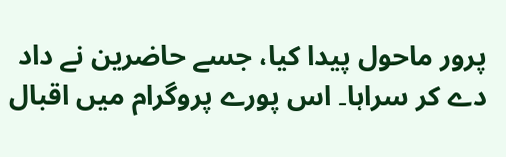پرور ماحول پیدا کیا، جسے حاضرین نے داد دے کر سراہا۔ اس پورے پروگرام میں اقبال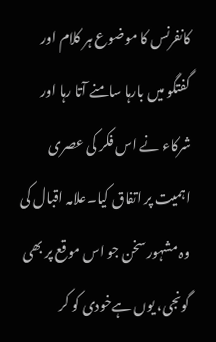کانفرنس کا موضوع ہر کلام اور گفتگو میں بارہا سامنے آتا رہا اور شرکاء نے اس فکر کی عصری اہمیت پر اتفاق کیا۔علامہ اقبال کی وہ مشہور سخن جو اس موقع پر بھی گونجی، یوں ہےخودی کو کر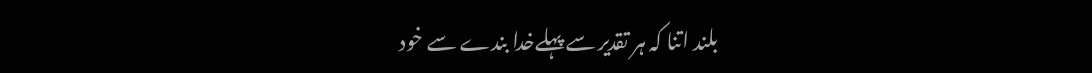بلند اتنا کہ ہر تقدیر سے پہلےخدا بندے سے خود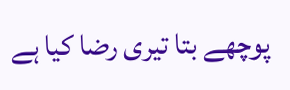پوچھے بتا تیری رضا کیا ہے